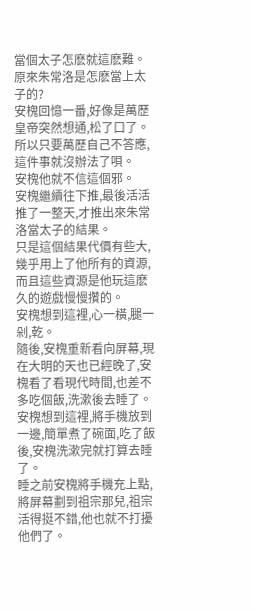當個太子怎麽就這麽難。
原來朱常洛是怎麽當上太子的?
安槐回憶一番,好像是萬歷皇帝突然想通,松了口了。
所以只要萬歷自己不答應,這件事就沒辦法了唄。
安槐他就不信這個邪。
安槐繼續往下推,最後活活推了一整天,才推出來朱常洛當太子的結果。
只是這個結果代價有些大,幾乎用上了他所有的資源,而且這些資源是他玩這麽久的遊戲慢慢攢的。
安槐想到這裡,心一橫,腿一剁,乾。
隨後,安槐重新看向屏幕,現在大明的天也已經晚了,安槐看了看現代時間,也差不多吃個飯,洗漱後去睡了。
安槐想到這裡,將手機放到一邊,簡單煮了碗面,吃了飯後,安槐洗漱完就打算去睡了。
睡之前安槐將手機充上點,將屏幕劃到祖宗那兒,祖宗活得挺不錯,他也就不打擾他們了。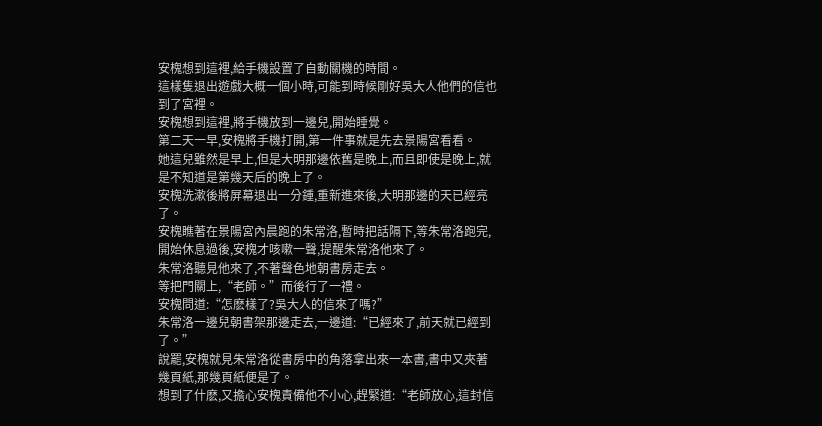安槐想到這裡,給手機設置了自動關機的時間。
這樣隻退出遊戲大概一個小時,可能到時候剛好吳大人他們的信也到了宮裡。
安槐想到這裡,將手機放到一邊兒,開始睡覺。
第二天一早,安槐將手機打開,第一件事就是先去景陽宮看看。
她這兒雖然是早上,但是大明那邊依舊是晚上,而且即使是晚上,就是不知道是第幾天后的晚上了。
安槐洗漱後將屏幕退出一分鍾,重新進來後,大明那邊的天已經亮了。
安槐瞧著在景陽宮內晨跑的朱常洛,暫時把話隔下,等朱常洛跑完,開始休息過後,安槐才咳嗽一聲,提醒朱常洛他來了。
朱常洛聽見他來了,不著聲色地朝書房走去。
等把門關上,“老師。”而後行了一禮。
安槐問道:“怎麽樣了?吳大人的信來了嗎?”
朱常洛一邊兒朝書架那邊走去,一邊道:“已經來了,前天就已經到了。”
說罷,安槐就見朱常洛從書房中的角落拿出來一本書,書中又夾著幾頁紙,那幾頁紙便是了。
想到了什麽,又擔心安槐責備他不小心,趕緊道:“老師放心,這封信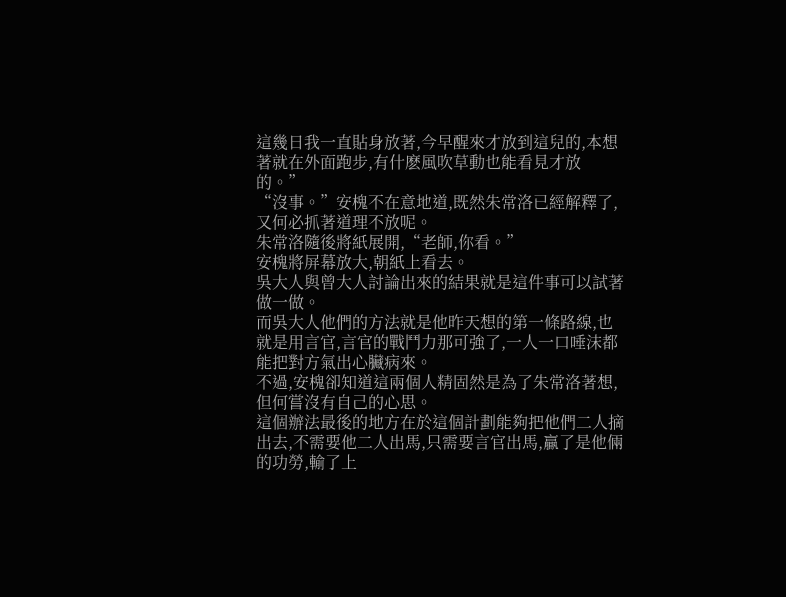這幾日我一直貼身放著,今早醒來才放到這兒的,本想著就在外面跑步,有什麽風吹草動也能看見才放的。”
“沒事。”安槐不在意地道,既然朱常洛已經解釋了,又何必抓著道理不放呢。
朱常洛隨後將紙展開,“老師,你看。”
安槐將屏幕放大,朝紙上看去。
吳大人與曾大人討論出來的結果就是這件事可以試著做一做。
而吳大人他們的方法就是他昨天想的第一條路線,也就是用言官,言官的戰鬥力那可強了,一人一口唾沫都能把對方氣出心臟病來。
不過,安槐卻知道這兩個人精固然是為了朱常洛著想,但何嘗沒有自己的心思。
這個辦法最後的地方在於這個計劃能夠把他們二人摘出去,不需要他二人出馬,只需要言官出馬,贏了是他倆的功勞,輸了上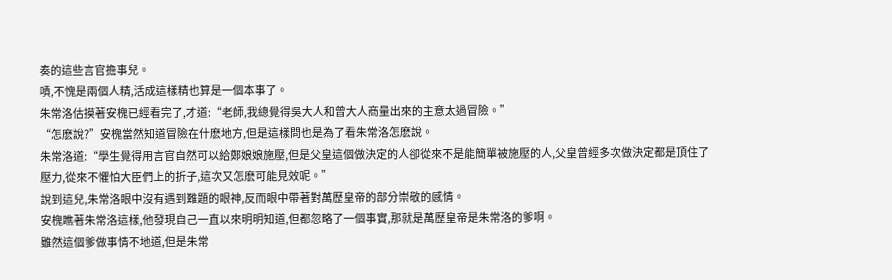奏的這些言官擔事兒。
嘖,不愧是兩個人精,活成這樣精也算是一個本事了。
朱常洛估摸著安槐已經看完了,才道:“老師,我總覺得吳大人和曾大人商量出來的主意太過冒險。”
“怎麽說?”安槐當然知道冒險在什麽地方,但是這樣問也是為了看朱常洛怎麽說。
朱常洛道:“學生覺得用言官自然可以給鄭娘娘施壓,但是父皇這個做決定的人卻從來不是能簡單被施壓的人,父皇曾經多次做決定都是頂住了壓力,從來不懼怕大臣們上的折子,這次又怎麽可能見效呢。”
說到這兒,朱常洛眼中沒有遇到難題的眼神,反而眼中帶著對萬歷皇帝的部分崇敬的感情。
安槐瞧著朱常洛這樣,他發現自己一直以來明明知道,但都忽略了一個事實,那就是萬歷皇帝是朱常洛的爹啊。
雖然這個爹做事情不地道,但是朱常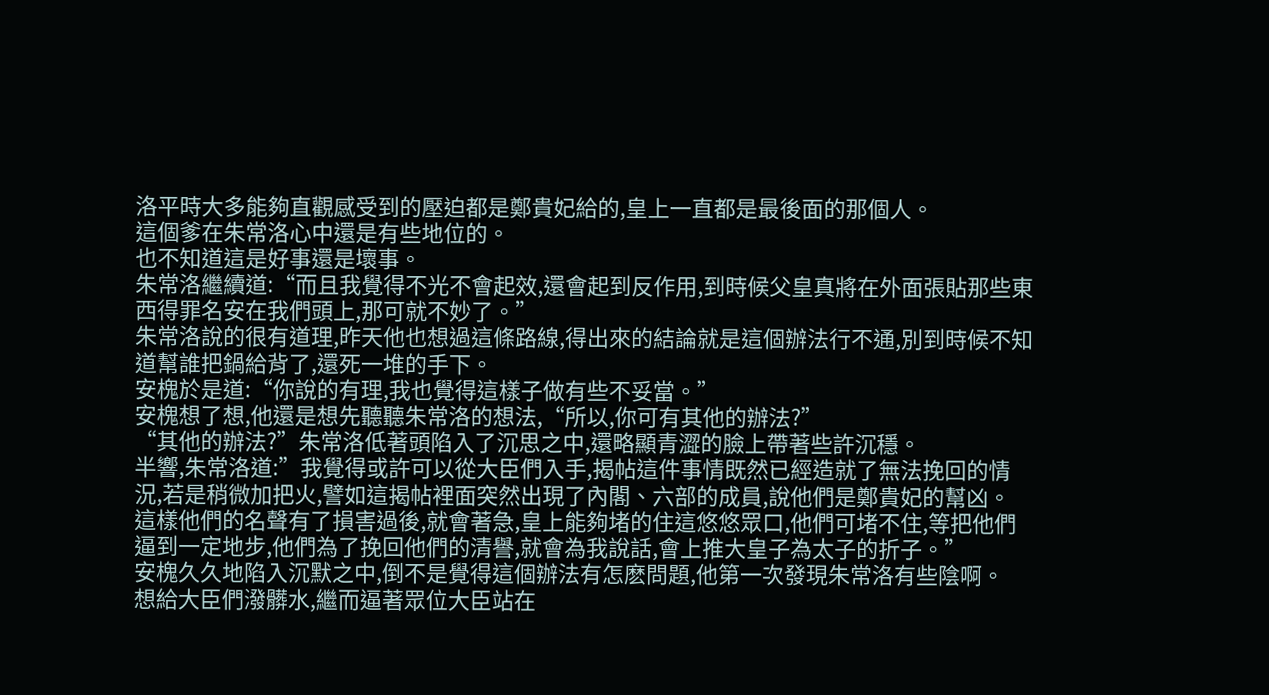洛平時大多能夠直觀感受到的壓迫都是鄭貴妃給的,皇上一直都是最後面的那個人。
這個爹在朱常洛心中還是有些地位的。
也不知道這是好事還是壞事。
朱常洛繼續道:“而且我覺得不光不會起效,還會起到反作用,到時候父皇真將在外面張貼那些東西得罪名安在我們頭上,那可就不妙了。”
朱常洛說的很有道理,昨天他也想過這條路線,得出來的結論就是這個辦法行不通,別到時候不知道幫誰把鍋給背了,還死一堆的手下。
安槐於是道:“你說的有理,我也覺得這樣子做有些不妥當。”
安槐想了想,他還是想先聽聽朱常洛的想法,“所以,你可有其他的辦法?”
“其他的辦法?”朱常洛低著頭陷入了沉思之中,還略顯青澀的臉上帶著些許沉穩。
半響,朱常洛道:”我覺得或許可以從大臣們入手,揭帖這件事情既然已經造就了無法挽回的情況,若是稍微加把火,譬如這揭帖裡面突然出現了內閣、六部的成員,說他們是鄭貴妃的幫凶。
這樣他們的名聲有了損害過後,就會著急,皇上能夠堵的住這悠悠眾口,他們可堵不住,等把他們逼到一定地步,他們為了挽回他們的清譽,就會為我說話,會上推大皇子為太子的折子。”
安槐久久地陷入沉默之中,倒不是覺得這個辦法有怎麽問題,他第一次發現朱常洛有些陰啊。
想給大臣們潑髒水,繼而逼著眾位大臣站在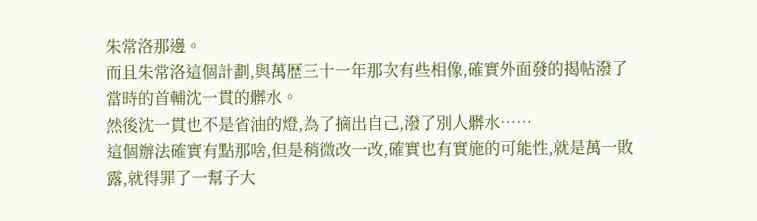朱常洛那邊。
而且朱常洛這個計劃,與萬歷三十一年那次有些相像,確實外面發的揭帖潑了當時的首輔沈一貫的髒水。
然後沈一貫也不是省油的燈,為了摘出自己,潑了別人髒水……
這個辦法確實有點那啥,但是稍微改一改,確實也有實施的可能性,就是萬一敗露,就得罪了一幫子大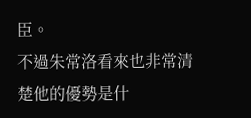臣。
不過朱常洛看來也非常清楚他的優勢是什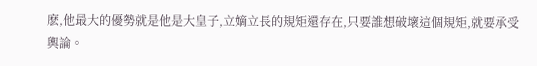麽,他最大的優勢就是他是大皇子,立嫡立長的規矩還存在,只要誰想破壞這個規矩,就要承受輿論。